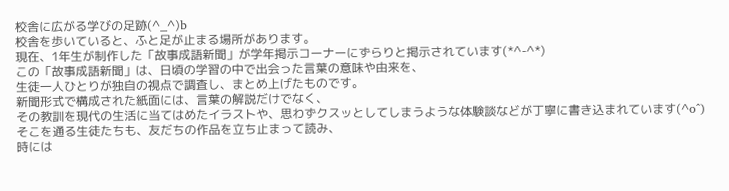校舎に広がる学びの足跡(^_^)b
校舎を歩いていると、ふと足が止まる場所があります。
現在、1年生が制作した「故事成語新聞」が学年掲示コーナーにずらりと掲示されています(*^-^*)
この「故事成語新聞」は、日頃の学習の中で出会った言葉の意味や由来を、
生徒一人ひとりが独自の視点で調査し、まとめ上げたものです。
新聞形式で構成された紙面には、言葉の解説だけでなく、
その教訓を現代の生活に当てはめたイラストや、思わずクスッとしてしまうような体験談などが丁寧に書き込まれています(^o^)
そこを通る生徒たちも、友だちの作品を立ち止まって読み、
時には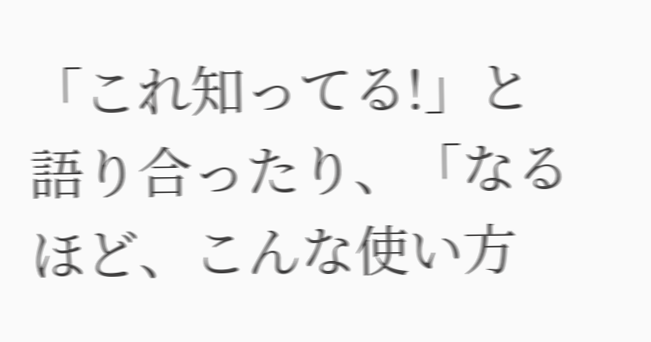「これ知ってる!」と語り合ったり、「なるほど、こんな使い方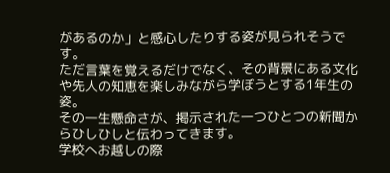があるのか」と感心したりする姿が見られそうです。
ただ言葉を覚えるだけでなく、その背景にある文化や先人の知恵を楽しみながら学ぼうとする1年生の姿。
その一生懸命さが、掲示された一つひとつの新聞からひしひしと伝わってきます。
学校へお越しの際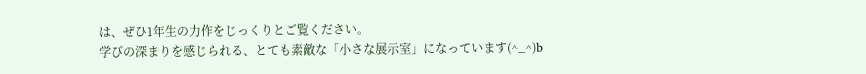は、ぜひ1年生の力作をじっくりとご覧ください。
学びの深まりを感じられる、とても素敵な「小さな展示室」になっています(^_^)b